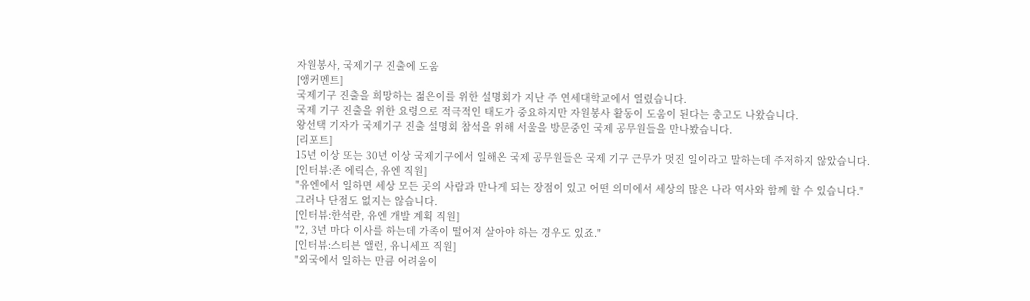자원봉사, 국제기구 진출에 도움
[앵커멘트]
국제기구 진출을 희망하는 젊은이를 위한 설명회가 지난 주 연세대학교에서 열렸습니다.
국제 기구 진출을 위한 요령으로 적극적인 태도가 중요하지만 자원봉사 활동이 도움이 된다는 충고도 나왔습니다.
왕선택 기자가 국제기구 진출 설명회 참석을 위해 서울을 방문중인 국제 공무원들을 만나봤습니다.
[리포트]
15년 이상 또는 30년 이상 국제기구에서 일해온 국제 공무원들은 국제 기구 근무가 멋진 일이라고 말하는데 주저하지 않았습니다.
[인터뷰:존 에릭슨, 유엔 직원]
"유엔에서 일하면 세상 모든 곳의 사람과 만나게 되는 장점이 있고 어떤 의미에서 세상의 많은 나라 역사와 함께 할 수 있습니다."
그러나 단점도 없지는 않습니다.
[인터뷰:한석란, 유엔 개발 계획 직원]
"2, 3년 마다 이사를 하는데 가족이 떨어져 살아야 하는 경우도 있죠."
[인터뷰:스티븐 앨런, 유니세프 직원]
"외국에서 일하는 만큼 어려움이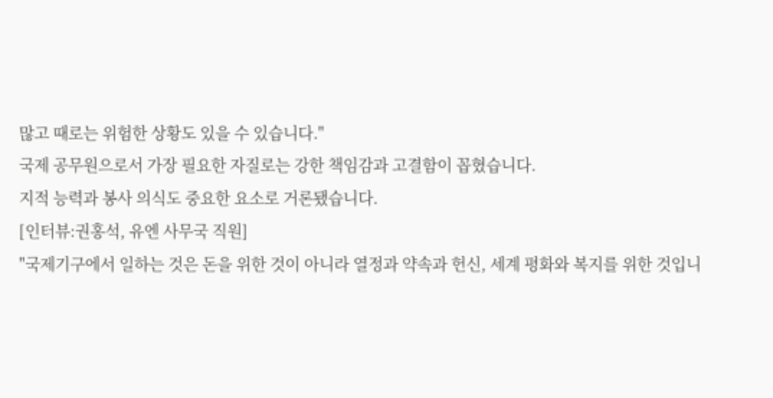많고 때로는 위험한 상황도 있을 수 있습니다."
국제 공무원으로서 가장 필요한 자질로는 강한 책임감과 고결함이 꼽혔습니다.
지적 능력과 봉사 의식도 중요한 요소로 거론됐습니다.
[인터뷰:권홍석, 유엔 사무국 직원]
"국제기구에서 일하는 것은 돈을 위한 것이 아니라 열정과 약속과 헌신, 세계 평화와 복지를 위한 것입니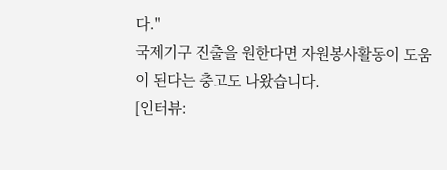다."
국제기구 진출을 원한다면 자원봉사활동이 도움이 된다는 충고도 나왔습니다.
[인터뷰: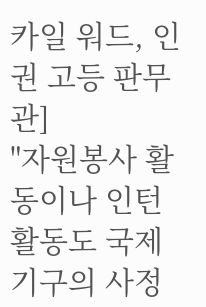카일 워드, 인권 고등 판무관]
"자원봉사 활동이나 인턴 활동도 국제기구의 사정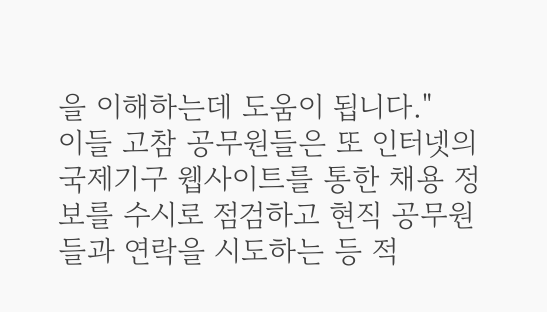을 이해하는데 도움이 됩니다."
이들 고참 공무원들은 또 인터넷의 국제기구 웹사이트를 통한 채용 정보를 수시로 점검하고 현직 공무원들과 연락을 시도하는 등 적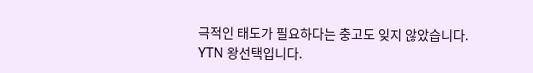극적인 태도가 필요하다는 충고도 잊지 않았습니다.
YTN 왕선택입니다.